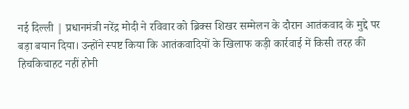नई दिल्ली | प्रधानमंत्री नरेंद्र मोदी ने रविवार को ब्रिक्स शिखर सम्मेलन के दौरान आतंकवाद के मुद्दे पर बड़ा बयान दिया। उन्होंने स्पष्ट किया कि आतंकवादियों के खिलाफ कड़ी कार्रवाई में किसी तरह की हिचकिचाहट नहीं होनी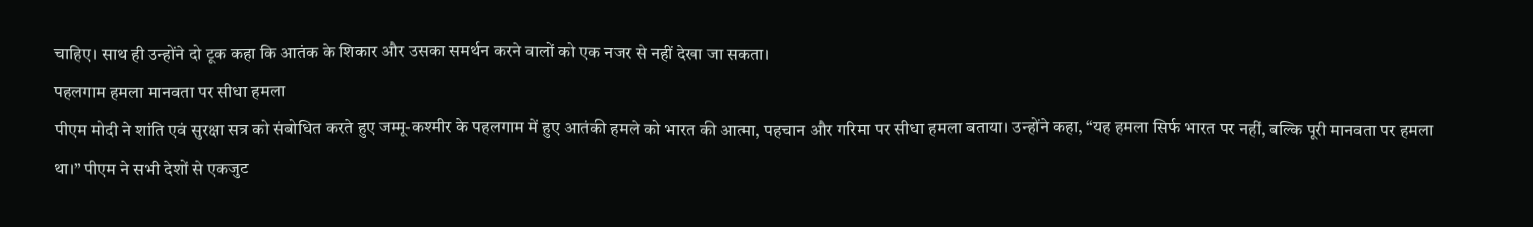चाहिए। साथ ही उन्होंने दो टूक कहा कि आतंक के शिकार और उसका समर्थन करने वालों को एक नजर से नहीं देखा जा सकता।
पहलगाम हमला मानवता पर सीधा हमला
पीएम मोदी ने शांति एवं सुरक्षा सत्र को संबोधित करते हुए जम्मू-कश्मीर के पहलगाम में हुए आतंकी हमले को भारत की आत्मा, पहचान और गरिमा पर सीधा हमला बताया। उन्होंने कहा, “यह हमला सिर्फ भारत पर नहीं, बल्कि पूरी मानवता पर हमला था।” पीएम ने सभी देशों से एकजुट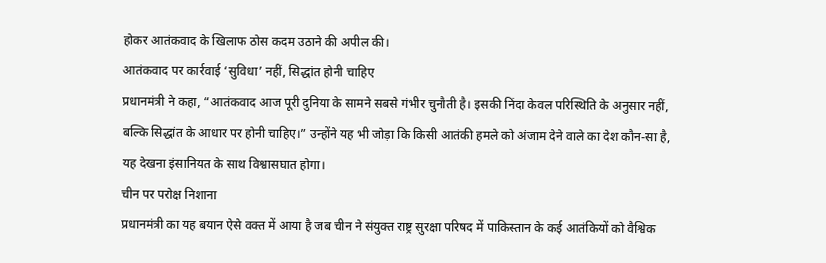होकर आतंकवाद के खिलाफ ठोस कदम उठाने की अपील की।
आतंकवाद पर कार्रवाई ‘सुविधा’ नहीं, सिद्धांत होनी चाहिए
प्रधानमंत्री ने कहा, “आतंकवाद आज पूरी दुनिया के सामने सबसे गंभीर चुनौती है। इसकी निंदा केवल परिस्थिति के अनुसार नहीं, बल्कि सिद्धांत के आधार पर होनी चाहिए।” उन्होंने यह भी जोड़ा कि किसी आतंकी हमले को अंजाम देने वाले का देश कौन-सा है, यह देखना इंसानियत के साथ विश्वासघात होगा।
चीन पर परोक्ष निशाना
प्रधानमंत्री का यह बयान ऐसे वक्त में आया है जब चीन ने संयुक्त राष्ट्र सुरक्षा परिषद में पाकिस्तान के कई आतंकियों को वैश्विक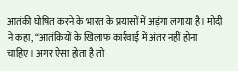आतंकी घोषित करने के भारत के प्रयासों में अड़ंगा लगाया है। मोदी ने कहा, “आतंकियों के खिलाफ कार्रवाई में अंतर नहीं होना चाहिए। अगर ऐसा होता है तो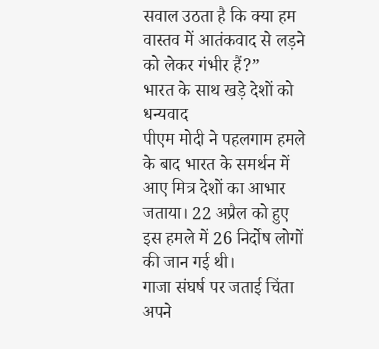सवाल उठता है कि क्या हम वास्तव में आतंकवाद से लड़ने को लेकर गंभीर हैं?”
भारत के साथ खड़े देशों को धन्यवाद
पीएम मोदी ने पहलगाम हमले के बाद भारत के समर्थन में आए मित्र देशों का आभार जताया। 22 अप्रैल को हुए इस हमले में 26 निर्दोष लोगों की जान गई थी।
गाजा संघर्ष पर जताई चिंता
अपने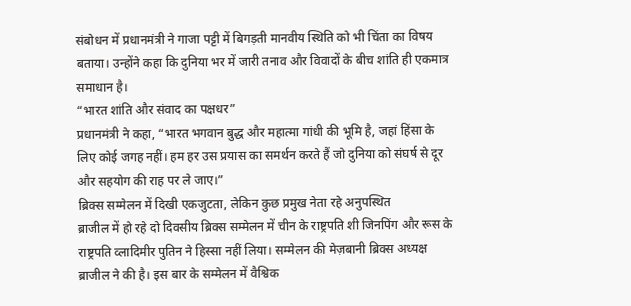संबोधन में प्रधानमंत्री ने गाजा पट्टी में बिगड़ती मानवीय स्थिति को भी चिंता का विषय बताया। उन्होंने कहा कि दुनिया भर में जारी तनाव और विवादों के बीच शांति ही एकमात्र समाधान है।
“भारत शांति और संवाद का पक्षधर”
प्रधानमंत्री ने कहा, “भारत भगवान बुद्ध और महात्मा गांधी की भूमि है, जहां हिंसा के लिए कोई जगह नहीं। हम हर उस प्रयास का समर्थन करते हैं जो दुनिया को संघर्ष से दूर और सहयोग की राह पर ले जाए।”
ब्रिक्स सम्मेलन में दिखी एकजुटता, लेकिन कुछ प्रमुख नेता रहे अनुपस्थित
ब्राजील में हो रहे दो दिवसीय ब्रिक्स सम्मेलन में चीन के राष्ट्रपति शी जिनपिंग और रूस के राष्ट्रपति व्लादिमीर पुतिन ने हिस्सा नहीं लिया। सम्मेलन की मेज़बानी ब्रिक्स अध्यक्ष ब्राजील ने की है। इस बार के सम्मेलन में वैश्विक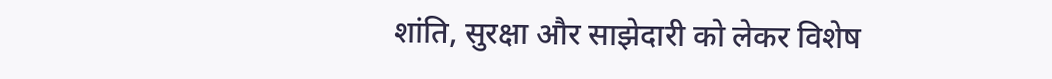शांति, सुरक्षा और साझेदारी को लेकर विशेष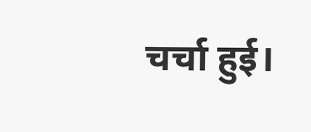चर्चा हुई।